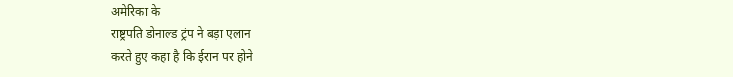अमेरिका के
राष्ट्रपति डोनाल्ड ट्रंप ने बड़ा एलान
करते हुए कहा है कि ईरान पर होने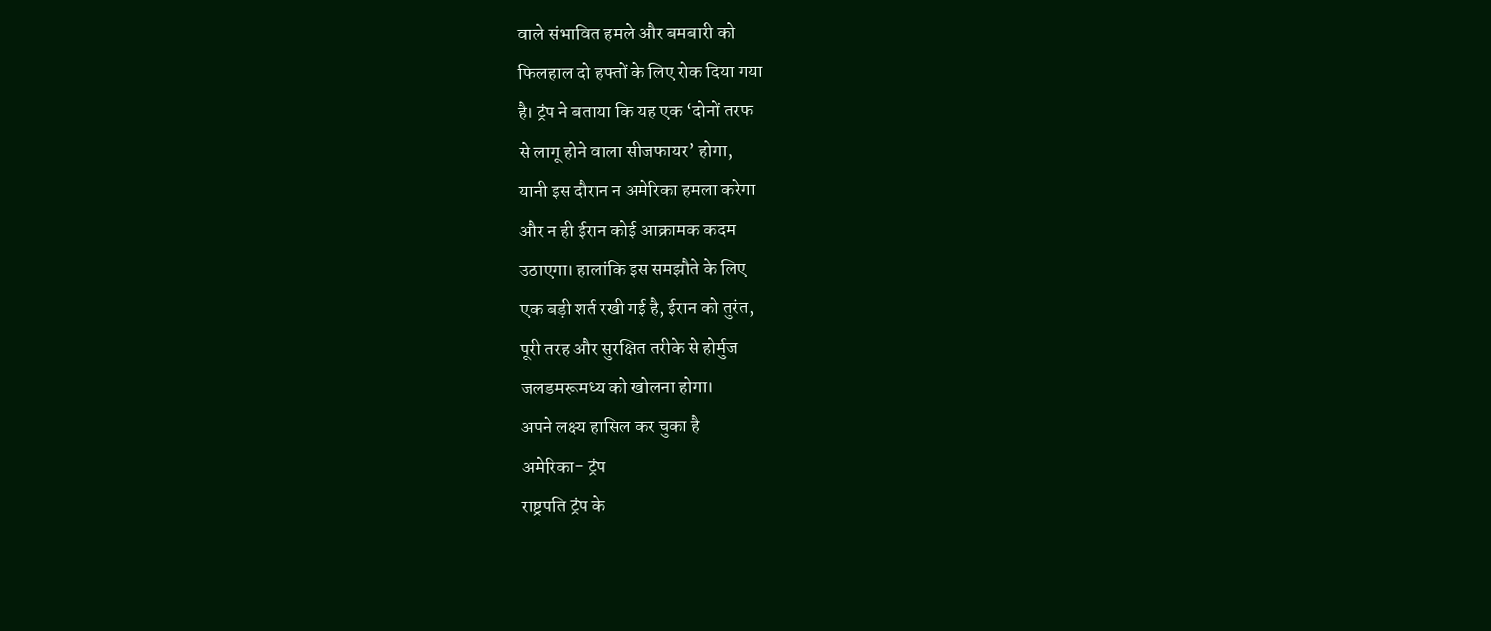वाले संभावित हमले और बमबारी को
फिलहाल दो हफ्तों के लिए रोक दिया गया
है। ट्रंप ने बताया कि यह एक ‘दोनों तरफ
से लागू होने वाला सीजफायर’ होगा,
यानी इस दौरान न अमेरिका हमला करेगा
और न ही ईरान कोई आक्रामक कदम
उठाएगा। हालांकि इस समझौते के लिए
एक बड़ी शर्त रखी गई है, ईरान को तुरंत,
पूरी तरह और सुरक्षित तरीके से होर्मुज
जलडमरूमध्य को खोलना होगा।
अपने लक्ष्य हासिल कर चुका है
अमेरिका- ट्रंप
राष्ट्रपति ट्रंप के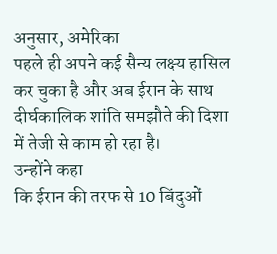अनुसार, अमेरिका
पहले ही अपने कई सैन्य लक्ष्य हासिल
कर चुका है और अब ईरान के साथ
दीर्घकालिक शांति समझौते की दिशा
में तेजी से काम हो रहा है।
उन्होंने कहा
कि ईरान की तरफ से 10 बिंदुओं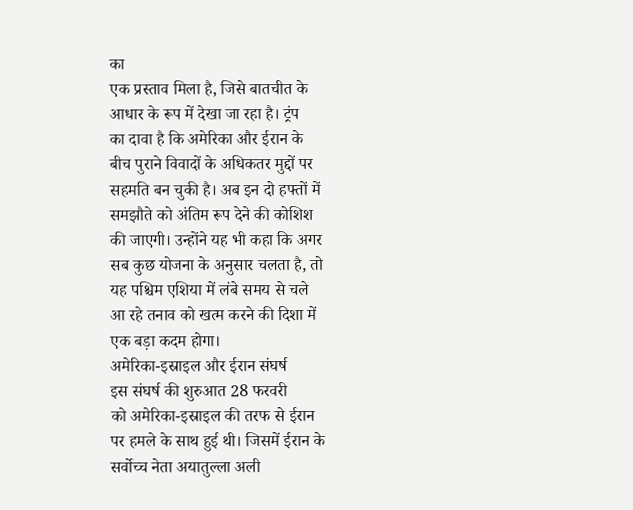का
एक प्रस्ताव मिला है, जिसे बातचीत के
आधार के रूप में देखा जा रहा है। ट्रंप
का दावा है कि अमेरिका और ईरान के
बीच पुराने विवादों के अधिकतर मुद्दों पर
सहमति बन चुकी है। अब इन दो हफ्तों में
समझौते को अंतिम रूप देने की कोशिश
की जाएगी। उन्होंने यह भी कहा कि अगर
सब कुछ योजना के अनुसार चलता है, तो
यह पश्चिम एशिया में लंबे समय से चले
आ रहे तनाव को खत्म करने की दिशा में
एक बड़ा कदम होगा।
अमेरिका-इस्राइल और ईरान संघर्ष
इस संघर्ष की शुरुआत 28 फरवरी
को अमेरिका-इस्राइल की तरफ से ईरान
पर हमले के साथ हुई थी। जिसमें ईरान के
सर्वोच्च नेता अयातुल्ला अली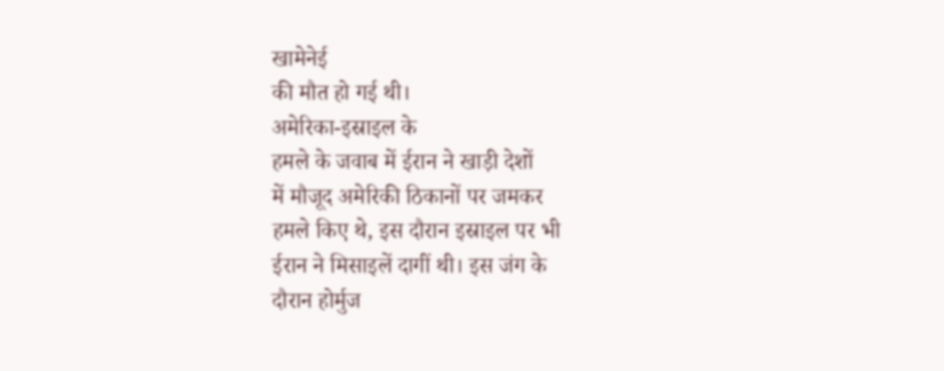खामेनेई
की मौत हो गई थी।
अमेरिका-इस्राइल के
हमले के जवाब में ईरान ने खाड़ी देशों
में मौजूद अमेरिकी ठिकानों पर जमकर
हमले किए थे, इस दौरान इस्राइल पर भी
ईरान ने मिसाइलें दागीं थी। इस जंग के
दौरान होर्मुज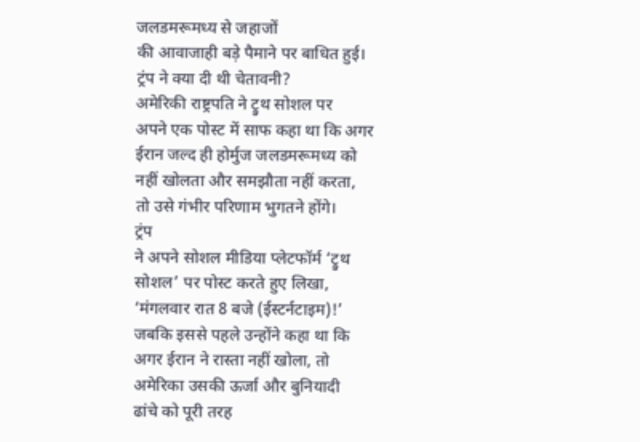जलडमरूमध्य से जहाजों
की आवाजाही बड़े पैमाने पर बाधित हुई।
ट्रंप ने क्या दी थी चेतावनी?
अमेरिकी राष्ट्रपति ने ट्रुथ सोशल पर
अपने एक पोस्ट में साफ कहा था कि अगर
ईरान जल्द ही होर्मुज जलडमरूमध्य को
नहीं खोलता और समझौता नहीं करता,
तो उसे गंभीर परिणाम भुगतने होंगे।
ट्रंप
ने अपने सोशल मीडिया प्लेटफॉर्म ‘ट्रुथ
सोशल’ पर पोस्ट करते हुए लिखा,
‘मंगलवार रात 8 बजे (ईस्टर्नटाइम)!’
जबकि इससे पहले उन्होंने कहा था कि
अगर ईरान ने रास्ता नहीं खोला, तो
अमेरिका उसकी ऊर्जा और बुनियादी
ढांचे को पूरी तरह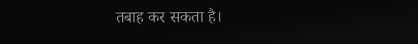तबाह कर सकता है।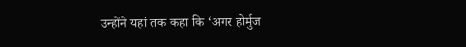उन्होंने यहां तक कहा कि ‘अगर होर्मुज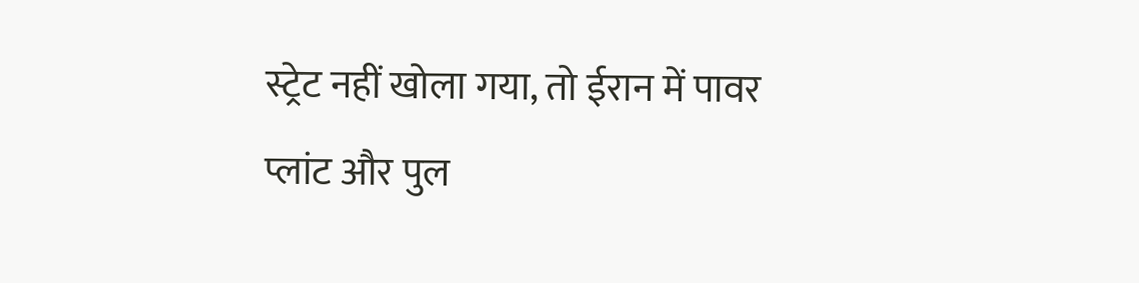स्ट्रेट नहीं खोला गया, तो ईरान में पावर
प्लांट और पुल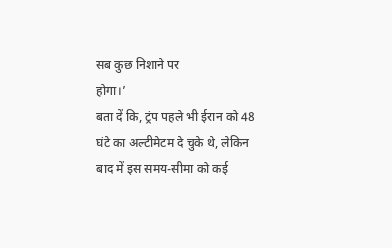सब कुछ निशाने पर
होगा।’
बता दें कि, ट्रंप पहले भी ईरान को 48
घंटे का अल्टीमेटम दे चुके थे, लेकिन
बाद में इस समय-सीमा को कई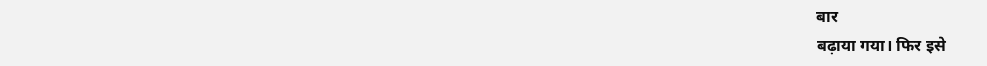बार
बढ़ाया गया। फिर इसे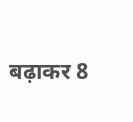बढ़ाकर 8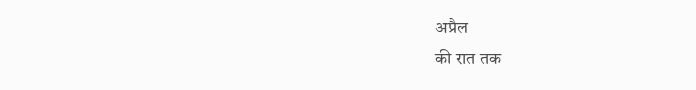अप्रैल
की रात तक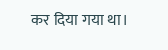कर दिया गया था।